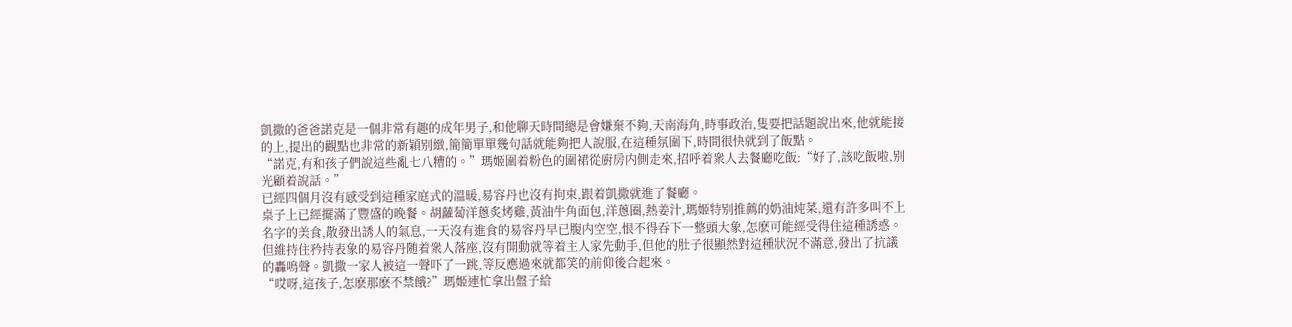凱撒的爸爸諾克是一個非常有趣的成年男子,和他聊天時間總是會嫌棄不夠,天南海角,時事政治,隻要把話題說出來,他就能接的上,提出的觀點也非常的新穎别緻,簡簡單單幾句話就能夠把人說服,在這種氛圍下,時間很快就到了飯點。
“諾克,有和孩子們說這些亂七八糟的。”瑪姬圍着粉色的圍裙從廚房内側走來,招呼着衆人去餐廳吃飯:“好了,該吃飯啦,别光顧着說話。”
已經四個月沒有感受到這種家庭式的溫暖,易容丹也沒有拘束,跟着凱撒就進了餐廳。
桌子上已經擺滿了豐盛的晚餐。胡蘿蔔洋蔥炙烤雞,黃油牛角面包,洋蔥圈,熱姜汁,瑪姬特别推薦的奶油炖菜,還有許多叫不上名字的美食,散發出誘人的氣息,一天沒有進食的易容丹早已腹内空空,恨不得吞下一整頭大象,怎麽可能經受得住這種誘惑。
但維持住矜持表象的易容丹随着衆人落座,沒有開動就等着主人家先動手,但他的肚子很顯然對這種狀況不滿意,發出了抗議的轟鳴聲。凱撒一家人被這一聲吓了一跳,等反應過來就都笑的前仰後合起來。
“哎呀,這孩子,怎麽那麽不禁餓?”瑪姬連忙拿出盤子給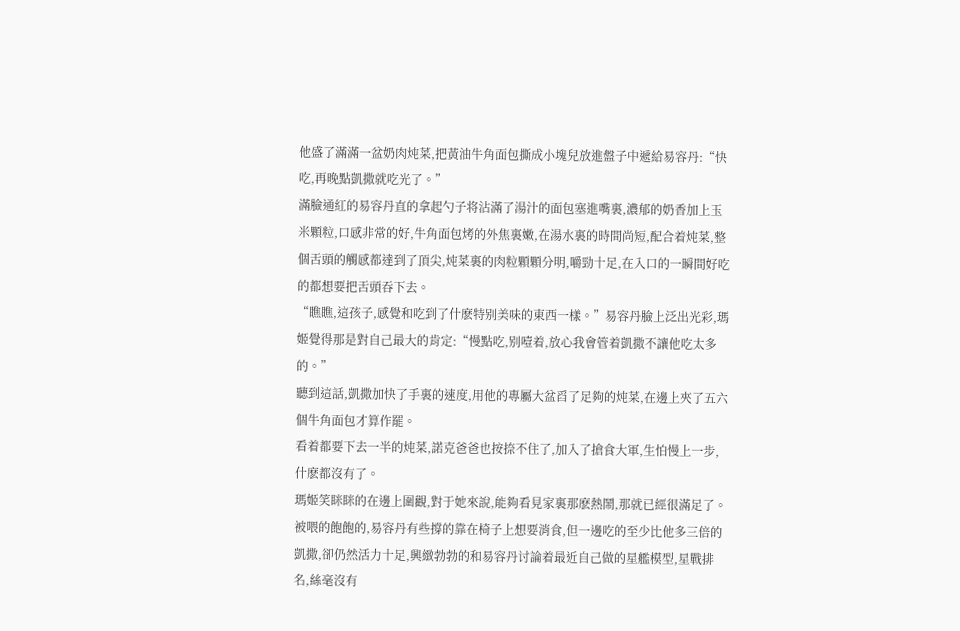他盛了滿滿一盆奶肉炖菜,把黃油牛角面包撕成小塊兒放進盤子中遞給易容丹:“快吃,再晚點凱撒就吃光了。”
滿臉通紅的易容丹直的拿起勺子将沾滿了湯汁的面包塞進嘴裏,濃郁的奶香加上玉米顆粒,口感非常的好,牛角面包烤的外焦裏嫩,在湯水裏的時間尚短,配合着炖菜,整個舌頭的觸感都達到了頂尖,炖菜裏的肉粒顆顆分明,嚼勁十足,在入口的一瞬間好吃的都想要把舌頭吞下去。
“瞧瞧,這孩子,感覺和吃到了什麽特别美味的東西一樣。”易容丹臉上泛出光彩,瑪姬覺得那是對自己最大的肯定:“慢點吃,别噎着,放心我會管着凱撒不讓他吃太多的。”
聽到這話,凱撒加快了手裏的速度,用他的專屬大盆舀了足夠的炖菜,在邊上夾了五六個牛角面包才算作罷。
看着都要下去一半的炖菜,諾克爸爸也按捺不住了,加入了搶食大軍,生怕慢上一步,什麽都沒有了。
瑪姬笑眯眯的在邊上圍觀,對于她來說,能夠看見家裏那麽熱鬧,那就已經很滿足了。
被喂的飽飽的,易容丹有些撐的靠在椅子上想要消食,但一邊吃的至少比他多三倍的凱撒,卻仍然活力十足,興緻勃勃的和易容丹讨論着最近自己做的星艦模型,星戰排名,絲毫沒有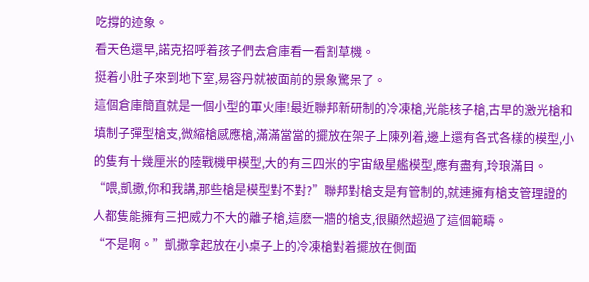吃撐的迹象。
看天色還早,諾克招呼着孩子們去倉庫看一看割草機。
挺着小肚子來到地下室,易容丹就被面前的景象驚呆了。
這個倉庫簡直就是一個小型的軍火庫!最近聯邦新研制的冷凍槍,光能核子槍,古早的激光槍和填制子彈型槍支,微縮槍感應槍,滿滿當當的擺放在架子上陳列着,邊上還有各式各樣的模型,小的隻有十幾厘米的陸戰機甲模型,大的有三四米的宇宙級星艦模型,應有盡有,玲琅滿目。
“喂,凱撒,你和我講,那些槍是模型對不對?”聯邦對槍支是有管制的,就連擁有槍支管理證的人都隻能擁有三把威力不大的離子槍,這麽一牆的槍支,很顯然超過了這個範疇。
“不是啊。”凱撒拿起放在小桌子上的冷凍槍對着擺放在側面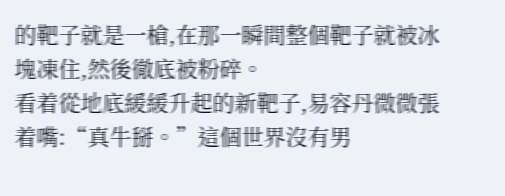的靶子就是一槍,在那一瞬間整個靶子就被冰塊凍住,然後徹底被粉碎。
看着從地底緩緩升起的新靶子,易容丹微微張着嘴:“真牛掰。”這個世界沒有男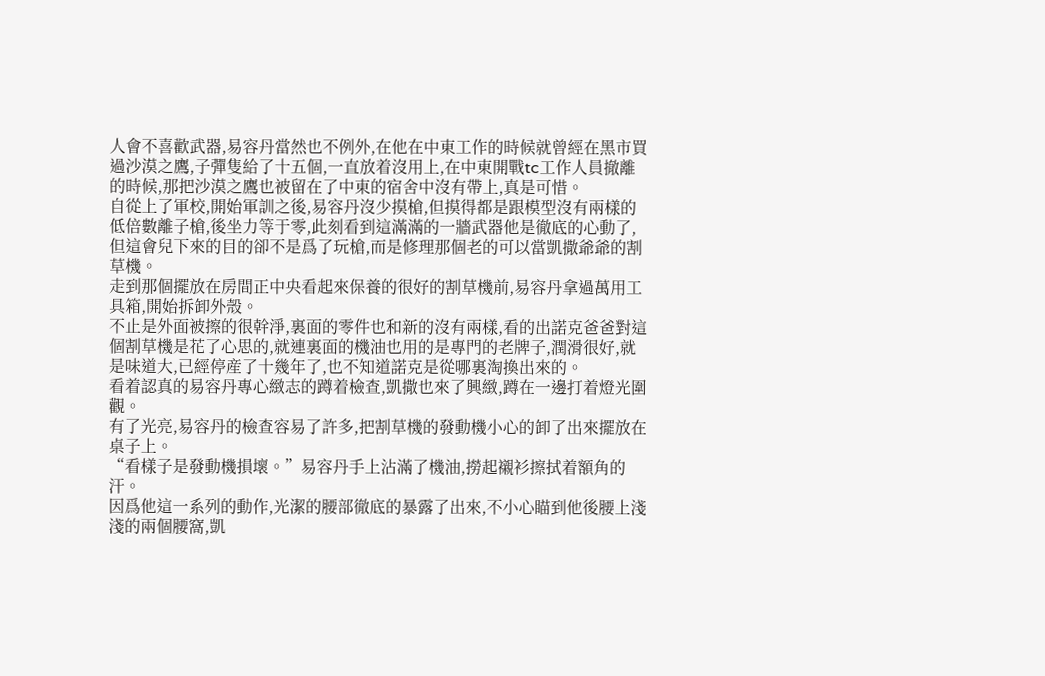人會不喜歡武器,易容丹當然也不例外,在他在中東工作的時候就曾經在黑市買過沙漠之鷹,子彈隻給了十五個,一直放着沒用上,在中東開戰tc工作人員撤離的時候,那把沙漠之鷹也被留在了中東的宿舍中沒有帶上,真是可惜。
自從上了軍校,開始軍訓之後,易容丹沒少摸槍,但摸得都是跟模型沒有兩樣的低倍數離子槍,後坐力等于零,此刻看到這滿滿的一牆武器他是徹底的心動了,但這會兒下來的目的卻不是爲了玩槍,而是修理那個老的可以當凱撒爺爺的割草機。
走到那個擺放在房間正中央看起來保養的很好的割草機前,易容丹拿過萬用工具箱,開始拆卸外殼。
不止是外面被擦的很幹淨,裏面的零件也和新的沒有兩樣,看的出諾克爸爸對這個割草機是花了心思的,就連裏面的機油也用的是專門的老牌子,潤滑很好,就是味道大,已經停産了十幾年了,也不知道諾克是從哪裏淘換出來的。
看着認真的易容丹專心緻志的蹲着檢查,凱撒也來了興緻,蹲在一邊打着燈光圍觀。
有了光亮,易容丹的檢查容易了許多,把割草機的發動機小心的卸了出來擺放在桌子上。
“看樣子是發動機損壞。”易容丹手上沾滿了機油,撈起襯衫擦拭着額角的汗。
因爲他這一系列的動作,光潔的腰部徹底的暴露了出來,不小心瞄到他後腰上淺淺的兩個腰窩,凱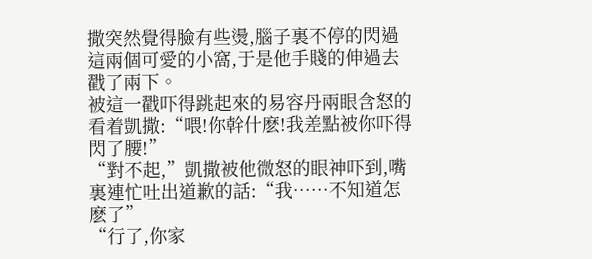撒突然覺得臉有些燙,腦子裏不停的閃過這兩個可愛的小窩,于是他手賤的伸過去戳了兩下。
被這一戳吓得跳起來的易容丹兩眼含怒的看着凱撒:“喂!你幹什麽!我差點被你吓得閃了腰!”
“對不起,”凱撒被他微怒的眼神吓到,嘴裏連忙吐出道歉的話:“我……不知道怎麽了”
“行了,你家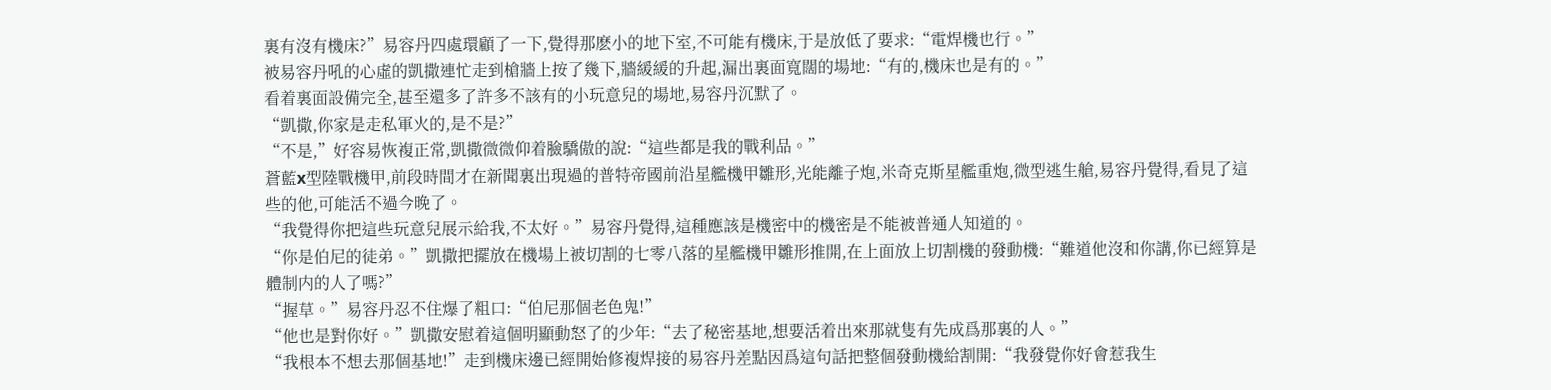裏有沒有機床?”易容丹四處環顧了一下,覺得那麽小的地下室,不可能有機床,于是放低了要求:“電焊機也行。”
被易容丹吼的心虛的凱撒連忙走到槍牆上按了幾下,牆緩緩的升起,漏出裏面寬闊的場地:“有的,機床也是有的。”
看着裏面設備完全,甚至還多了許多不該有的小玩意兒的場地,易容丹沉默了。
“凱撒,你家是走私軍火的,是不是?”
“不是,”好容易恢複正常,凱撒微微仰着臉驕傲的說:“這些都是我的戰利品。”
蒼藍x型陸戰機甲,前段時間才在新聞裏出現過的普特帝國前沿星艦機甲雛形,光能離子炮,米奇克斯星艦重炮,微型逃生艙,易容丹覺得,看見了這些的他,可能活不過今晚了。
“我覺得你把這些玩意兒展示給我,不太好。”易容丹覺得,這種應該是機密中的機密是不能被普通人知道的。
“你是伯尼的徒弟。”凱撒把擺放在機場上被切割的七零八落的星艦機甲雛形推開,在上面放上切割機的發動機:“難道他沒和你講,你已經算是體制内的人了嗎?”
“握草。”易容丹忍不住爆了粗口:“伯尼那個老色鬼!”
“他也是對你好。”凱撒安慰着這個明顯動怒了的少年:“去了秘密基地,想要活着出來那就隻有先成爲那裏的人。”
“我根本不想去那個基地!”走到機床邊已經開始修複焊接的易容丹差點因爲這句話把整個發動機給割開:“我發覺你好會惹我生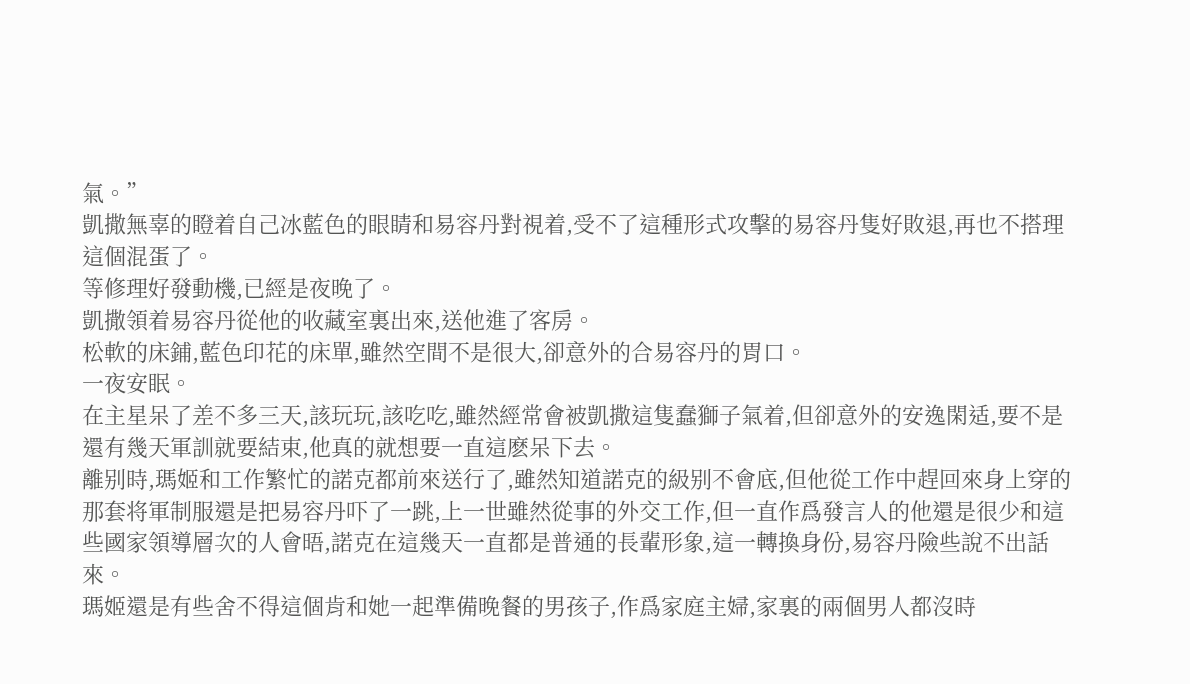氣。”
凱撒無辜的瞪着自己冰藍色的眼睛和易容丹對視着,受不了這種形式攻擊的易容丹隻好敗退,再也不搭理這個混蛋了。
等修理好發動機,已經是夜晚了。
凱撒領着易容丹從他的收藏室裏出來,送他進了客房。
松軟的床鋪,藍色印花的床單,雖然空間不是很大,卻意外的合易容丹的胃口。
一夜安眠。
在主星呆了差不多三天,該玩玩,該吃吃,雖然經常會被凱撒這隻蠢獅子氣着,但卻意外的安逸閑适,要不是還有幾天軍訓就要結束,他真的就想要一直這麽呆下去。
離别時,瑪姬和工作繁忙的諾克都前來送行了,雖然知道諾克的級别不會底,但他從工作中趕回來身上穿的那套将軍制服還是把易容丹吓了一跳,上一世雖然從事的外交工作,但一直作爲發言人的他還是很少和這些國家領導層次的人會晤,諾克在這幾天一直都是普通的長輩形象,這一轉換身份,易容丹險些說不出話來。
瑪姬還是有些舍不得這個肯和她一起準備晚餐的男孩子,作爲家庭主婦,家裏的兩個男人都沒時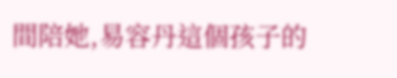間陪她,易容丹這個孩子的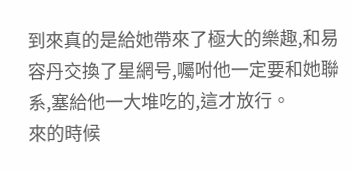到來真的是給她帶來了極大的樂趣,和易容丹交換了星網号,囑咐他一定要和她聯系,塞給他一大堆吃的,這才放行。
來的時候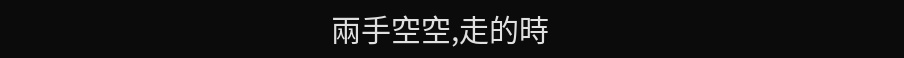兩手空空,走的時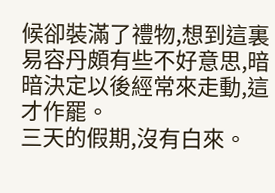候卻裝滿了禮物,想到這裏易容丹頗有些不好意思,暗暗決定以後經常來走動,這才作罷。
三天的假期,沒有白來。